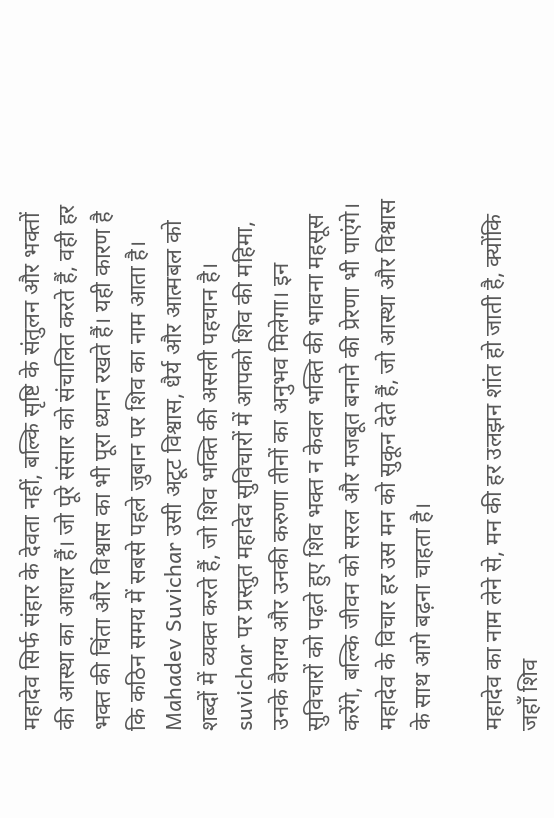महादेव सिर्फ संहार के देवता नहीं, बल्कि सृष्टि के संतुलन और भक्तों की आस्था का आधार हैं। जो पूरे संसार को संचालित करते हैं, वही हर भक्त की चिंता और विश्वास का भी पूरा ध्यान रखते हैं। यही कारण है कि कठिन समय में सबसे पहले जुबान पर शिव का नाम आता है। Mahadev Suvichar उसी अटूट विश्वास, धैर्य और आत्मबल को शब्दों में व्यक्त करते हैं, जो शिव भक्ति की असली पहचान है।
suvichar पर प्रस्तुत महादेव सुविचारों में आपको शिव की महिमा, उनके वैराग्य और उनकी करुणा तीनों का अनुभव मिलेगा। इन सुविचारों को पढ़ते हुए शिव भक्त न केवल भक्ति की भावना महसूस करेंगे, बल्कि जीवन को सरल और मजबूत बनाने की प्रेरणा भी पाएंगे। महादेव के विचार हर उस मन को सुकून देते हैं, जो आस्था और विश्वास के साथ आगे बढ़ना चाहता है।

महादेव का नाम लेने से, मन की हर उलझन शांत हो जाती है, क्योंकि जहाँ शिव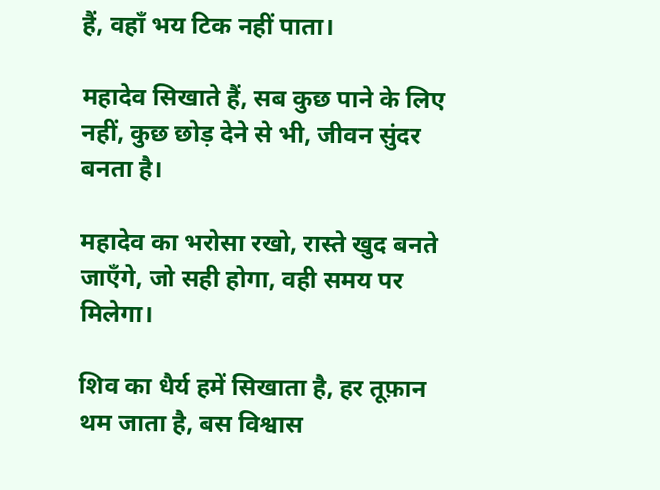हैं, वहाँ भय टिक नहीं पाता।

महादेव सिखाते हैं, सब कुछ पाने के लिए नहीं, कुछ छोड़ देने से भी, जीवन सुंदर बनता है।

महादेव का भरोसा रखो, रास्ते खुद बनते जाएँगे, जो सही होगा, वही समय पर मिलेगा।

शिव का धैर्य हमें सिखाता है, हर तूफ़ान थम जाता है, बस विश्वास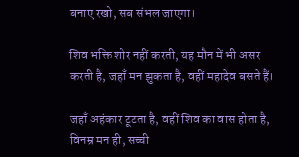बनाए रखो, सब संभल जाएगा।

शिव भक्ति शोर नहीं करती, यह मौन में भी असर करती है, जहाँ मन झुकता है, वहीं महादेव बसते हैं।

जहाँ अहंकार टूटता है, वहीं शिव का वास होता है, विनम्र मन ही, सच्ची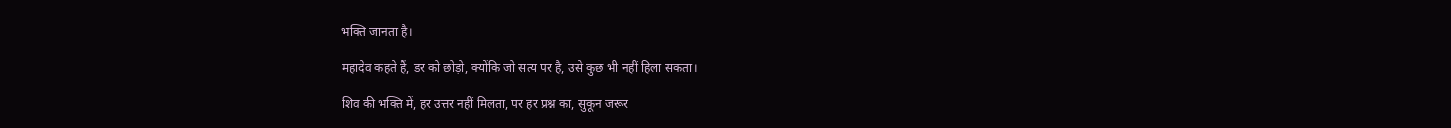भक्ति जानता है।

महादेव कहते हैं, डर को छोड़ो, क्योंकि जो सत्य पर है, उसे कुछ भी नहीं हिला सकता।

शिव की भक्ति में, हर उत्तर नहीं मिलता, पर हर प्रश्न का, सुकून जरूर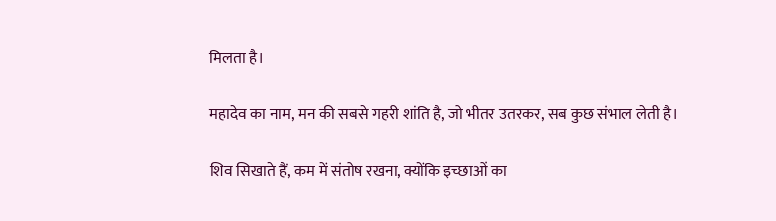मिलता है।

महादेव का नाम, मन की सबसे गहरी शांति है, जो भीतर उतरकर, सब कुछ संभाल लेती है।

शिव सिखाते हैं, कम में संतोष रखना, क्योंकि इच्छाओं का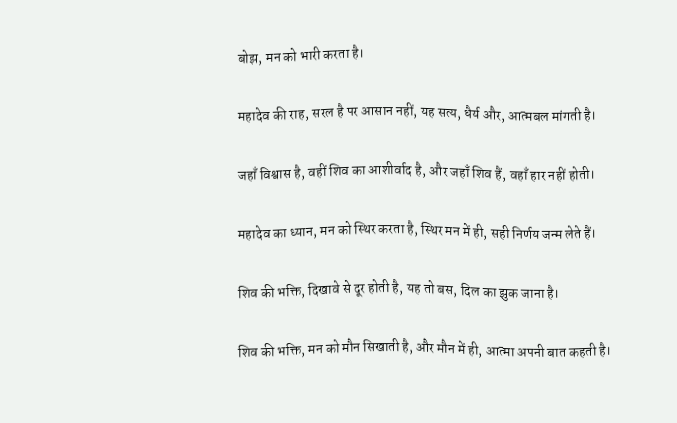बोझ, मन को भारी करता है।

महादेव की राह, सरल है पर आसान नहीं, यह सत्य, धैर्य और, आत्मबल मांगती है।

जहाँ विश्वास है, वहीं शिव का आशीर्वाद है, और जहाँ शिव हैं, वहाँ हार नहीं होती।

महादेव का ध्यान, मन को स्थिर करता है, स्थिर मन में ही, सही निर्णय जन्म लेते हैं।

शिव की भक्ति, दिखावे से दूर होती है, यह तो बस, दिल का झुक जाना है।

शिव की भक्ति, मन को मौन सिखाती है, और मौन में ही, आत्मा अपनी बात कहती है।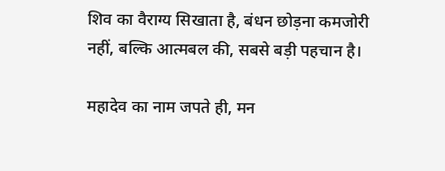शिव का वैराग्य सिखाता है, बंधन छोड़ना कमजोरी नहीं, बल्कि आत्मबल की, सबसे बड़ी पहचान है।

महादेव का नाम जपते ही, मन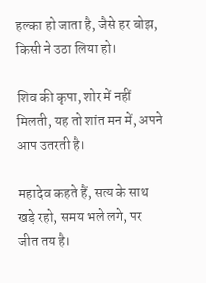हल्का हो जाता है, जैसे हर बोझ, किसी ने उठा लिया हो।

शिव की कृपा, शोर में नहीं मिलती, यह तो शांत मन में, अपने आप उतरती है।

महादेव कहते हैं, सत्य के साथ खड़े रहो, समय भले लगे, पर जीत तय है।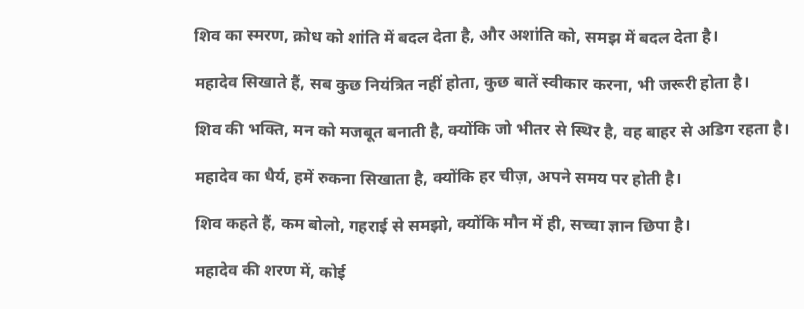शिव का स्मरण, क्रोध को शांति में बदल देता है, और अशांति को, समझ में बदल देता है।

महादेव सिखाते हैं, सब कुछ नियंत्रित नहीं होता, कुछ बातें स्वीकार करना, भी जरूरी होता है।

शिव की भक्ति, मन को मजबूत बनाती है, क्योंकि जो भीतर से स्थिर है, वह बाहर से अडिग रहता है।

महादेव का धैर्य, हमें रुकना सिखाता है, क्योंकि हर चीज़, अपने समय पर होती है।

शिव कहते हैं, कम बोलो, गहराई से समझो, क्योंकि मौन में ही, सच्चा ज्ञान छिपा है।

महादेव की शरण में, कोई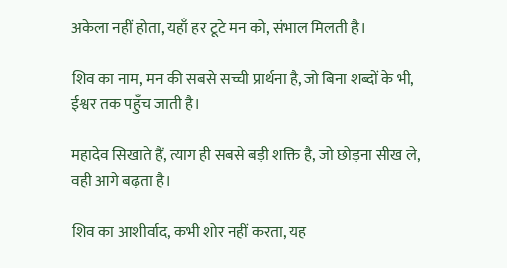अकेला नहीं होता, यहाँ हर टूटे मन को, संभाल मिलती है।

शिव का नाम, मन की सबसे सच्ची प्रार्थना है, जो बिना शब्दों के भी, ईश्वर तक पहुँच जाती है।

महादेव सिखाते हैं, त्याग ही सबसे बड़ी शक्ति है, जो छोड़ना सीख ले, वही आगे बढ़ता है।

शिव का आशीर्वाद, कभी शोर नहीं करता, यह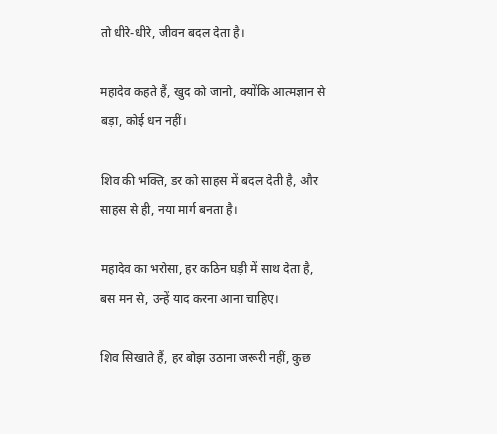तो धीरे-धीरे, जीवन बदल देता है।

महादेव कहते हैं, खुद को जानो, क्योंकि आत्मज्ञान से बड़ा, कोई धन नहीं।

शिव की भक्ति, डर को साहस में बदल देती है, और साहस से ही, नया मार्ग बनता है।

महादेव का भरोसा, हर कठिन घड़ी में साथ देता है, बस मन से, उन्हें याद करना आना चाहिए।

शिव सिखाते हैं, हर बोझ उठाना जरूरी नहीं, कुछ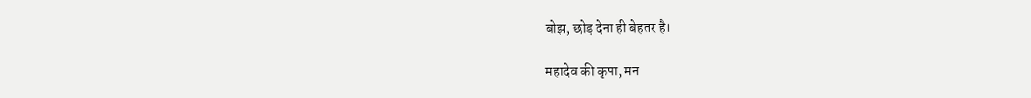बोझ, छोड़ देना ही बेहतर है।

महादेव की कृपा, मन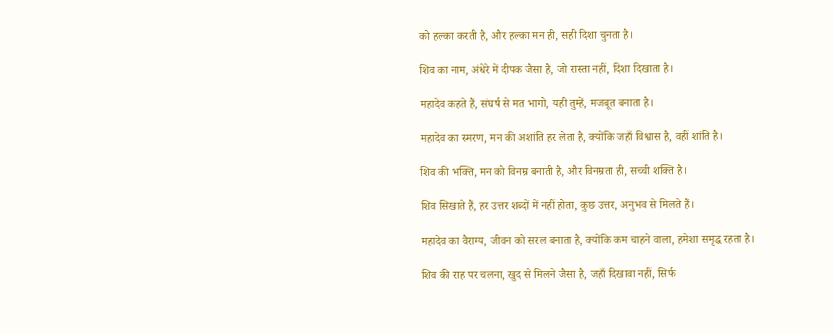को हल्का करती है, और हल्का मन ही, सही दिशा चुनता है।

शिव का नाम, अंधेरे में दीपक जैसा है, जो रास्ता नहीं, दिशा दिखाता है।

महादेव कहते हैं, संघर्ष से मत भागो, यही तुम्हें, मजबूत बनाता है।

महादेव का स्मरण, मन की अशांति हर लेता है, क्योंकि जहाँ विश्वास है, वहीं शांति है।

शिव की भक्ति, मन को विनम्र बनाती है, और विनम्रता ही, सच्ची शक्ति है।

शिव सिखाते हैं, हर उत्तर शब्दों में नहीं होता, कुछ उत्तर, अनुभव से मिलते हैं।

महादेव का वैराग्य, जीवन को सरल बनाता है, क्योंकि कम चाहने वाला, हमेशा समृद्ध रहता है।

शिव की राह पर चलना, खुद से मिलने जैसा है, जहाँ दिखावा नहीं, सिर्फ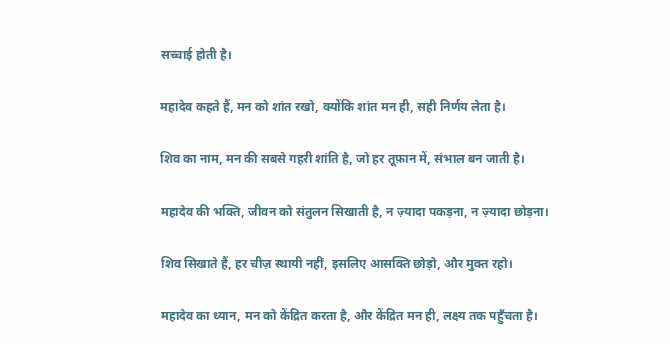सच्चाई होती है।

महादेव कहते हैं, मन को शांत रखो, क्योंकि शांत मन ही, सही निर्णय लेता है।

शिव का नाम, मन की सबसे गहरी शांति है, जो हर तूफ़ान में, संभाल बन जाती है।

महादेव की भक्ति, जीवन को संतुलन सिखाती है, न ज़्यादा पकड़ना, न ज़्यादा छोड़ना।

शिव सिखाते हैं, हर चीज़ स्थायी नहीं, इसलिए आसक्ति छोड़ो, और मुक्त रहो।

महादेव का ध्यान, मन को केंद्रित करता है, और केंद्रित मन ही, लक्ष्य तक पहुँचता है।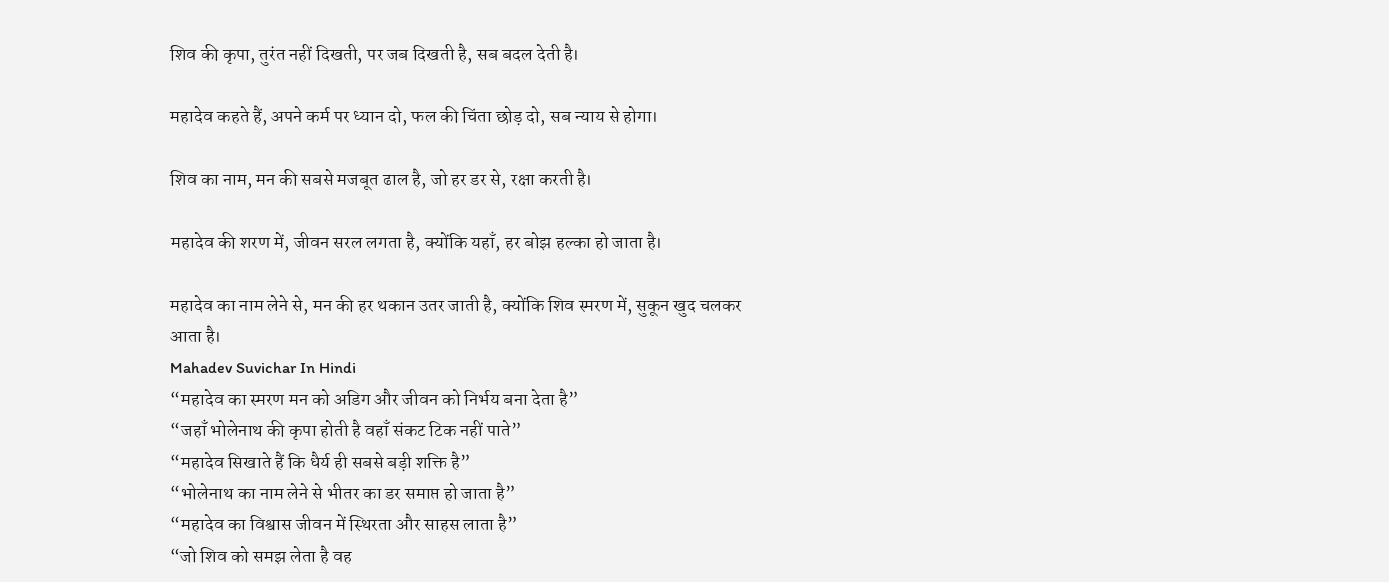शिव की कृपा, तुरंत नहीं दिखती, पर जब दिखती है, सब बदल देती है।

महादेव कहते हैं, अपने कर्म पर ध्यान दो, फल की चिंता छोड़ दो, सब न्याय से होगा।

शिव का नाम, मन की सबसे मजबूत ढाल है, जो हर डर से, रक्षा करती है।

महादेव की शरण में, जीवन सरल लगता है, क्योंकि यहाँ, हर बोझ हल्का हो जाता है।

महादेव का नाम लेने से, मन की हर थकान उतर जाती है, क्योंकि शिव स्मरण में, सुकून खुद चलकर आता है।
Mahadev Suvichar In Hindi
“महादेव का स्मरण मन को अडिग और जीवन को निर्भय बना देता है”
“जहाँ भोलेनाथ की कृपा होती है वहाँ संकट टिक नहीं पाते”
“महादेव सिखाते हैं कि धैर्य ही सबसे बड़ी शक्ति है”
“भोलेनाथ का नाम लेने से भीतर का डर समाप्त हो जाता है”
“महादेव का विश्वास जीवन में स्थिरता और साहस लाता है”
“जो शिव को समझ लेता है वह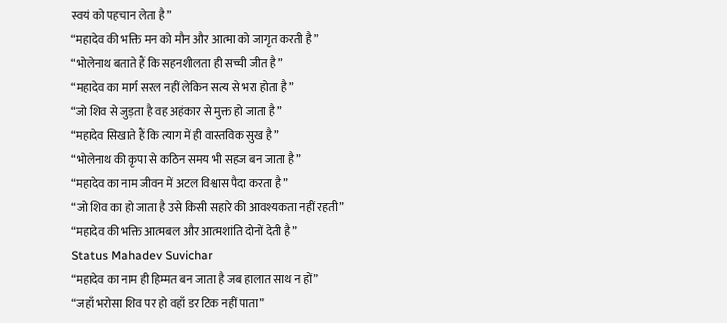स्वयं को पहचान लेता है”
“महादेव की भक्ति मन को मौन और आत्मा को जागृत करती है”
“भोलेनाथ बताते हैं कि सहनशीलता ही सच्ची जीत है”
“महादेव का मार्ग सरल नहीं लेकिन सत्य से भरा होता है”
“जो शिव से जुड़ता है वह अहंकार से मुक्त हो जाता है”
“महादेव सिखाते हैं कि त्याग में ही वास्तविक सुख है”
“भोलेनाथ की कृपा से कठिन समय भी सहज बन जाता है”
“महादेव का नाम जीवन में अटल विश्वास पैदा करता है”
“जो शिव का हो जाता है उसे किसी सहारे की आवश्यकता नहीं रहती”
“महादेव की भक्ति आत्मबल और आत्मशांति दोनों देती है”
Status Mahadev Suvichar
“महादेव का नाम ही हिम्मत बन जाता है जब हालात साथ न हों”
“जहाँ भरोसा शिव पर हो वहाँ डर टिक नहीं पाता”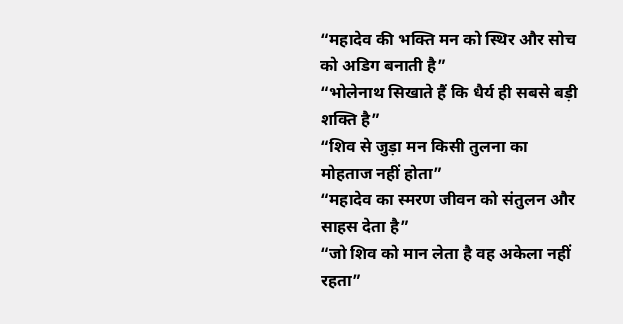“महादेव की भक्ति मन को स्थिर और सोच को अडिग बनाती है”
“भोलेनाथ सिखाते हैं कि धैर्य ही सबसे बड़ी शक्ति है”
“शिव से जुड़ा मन किसी तुलना का मोहताज नहीं होता”
“महादेव का स्मरण जीवन को संतुलन और साहस देता है”
“जो शिव को मान लेता है वह अकेला नहीं रहता”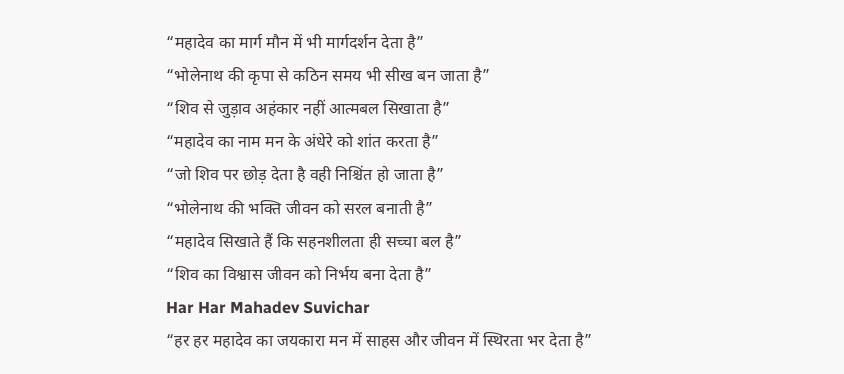“महादेव का मार्ग मौन में भी मार्गदर्शन देता है”
“भोलेनाथ की कृपा से कठिन समय भी सीख बन जाता है”
“शिव से जुड़ाव अहंकार नहीं आत्मबल सिखाता है”
“महादेव का नाम मन के अंधेरे को शांत करता है”
“जो शिव पर छोड़ देता है वही निश्चिंत हो जाता है”
“भोलेनाथ की भक्ति जीवन को सरल बनाती है”
“महादेव सिखाते हैं कि सहनशीलता ही सच्चा बल है”
“शिव का विश्वास जीवन को निर्भय बना देता है”
Har Har Mahadev Suvichar
“हर हर महादेव का जयकारा मन में साहस और जीवन में स्थिरता भर देता है”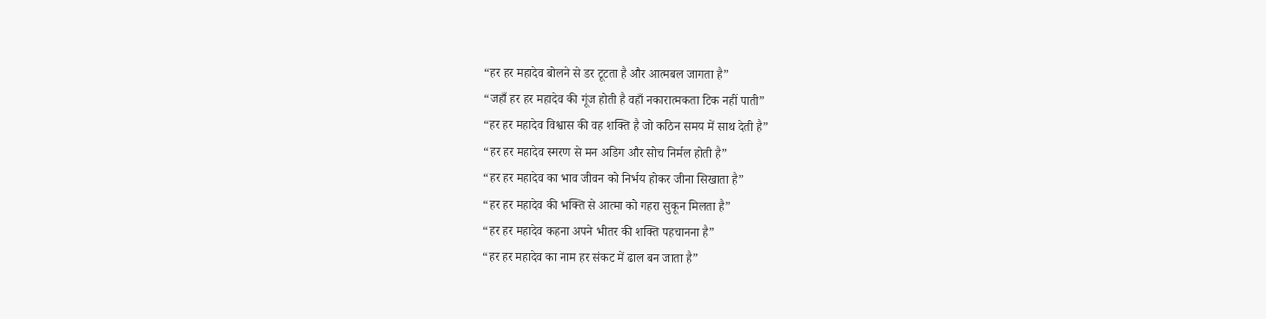“हर हर महादेव बोलने से डर टूटता है और आत्मबल जागता है”
“जहाँ हर हर महादेव की गूंज होती है वहाँ नकारात्मकता टिक नहीं पाती”
“हर हर महादेव विश्वास की वह शक्ति है जो कठिन समय में साथ देती है”
“हर हर महादेव स्मरण से मन अडिग और सोच निर्मल होती है”
“हर हर महादेव का भाव जीवन को निर्भय होकर जीना सिखाता है”
“हर हर महादेव की भक्ति से आत्मा को गहरा सुकून मिलता है”
“हर हर महादेव कहना अपने भीतर की शक्ति पहचानना है”
“हर हर महादेव का नाम हर संकट में ढाल बन जाता है”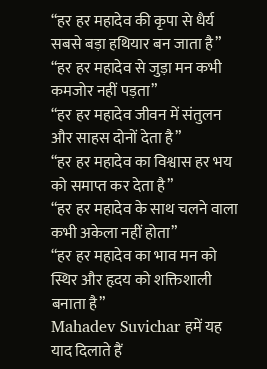“हर हर महादेव की कृपा से धैर्य सबसे बड़ा हथियार बन जाता है”
“हर हर महादेव से जुड़ा मन कभी कमजोर नहीं पड़ता”
“हर हर महादेव जीवन में संतुलन और साहस दोनों देता है”
“हर हर महादेव का विश्वास हर भय को समाप्त कर देता है”
“हर हर महादेव के साथ चलने वाला कभी अकेला नहीं होता”
“हर हर महादेव का भाव मन को स्थिर और हृदय को शक्तिशाली बनाता है”
Mahadev Suvichar हमें यह याद दिलाते हैं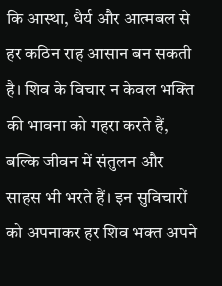कि आस्था, धैर्य और आत्मबल से हर कठिन राह आसान बन सकती है। शिव के विचार न केवल भक्ति की भावना को गहरा करते हैं, बल्कि जीवन में संतुलन और साहस भी भरते हैं। इन सुविचारों को अपनाकर हर शिव भक्त अपने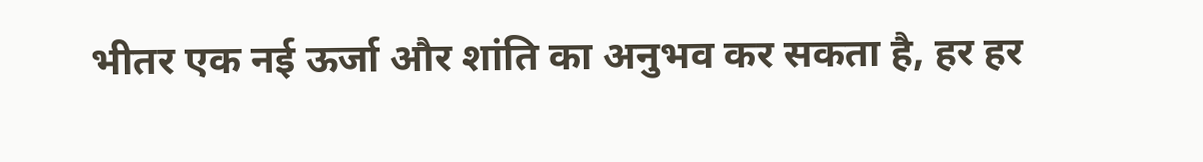भीतर एक नई ऊर्जा और शांति का अनुभव कर सकता है, हर हर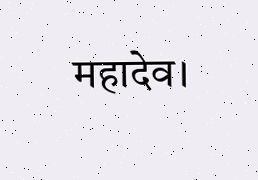महादेव।